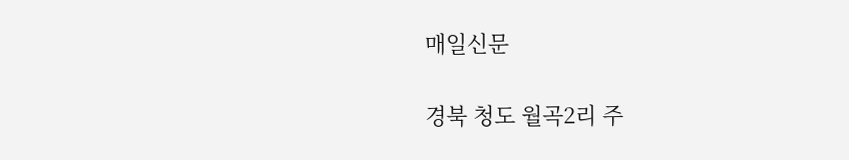매일신문

경북 청도 월곡2리 주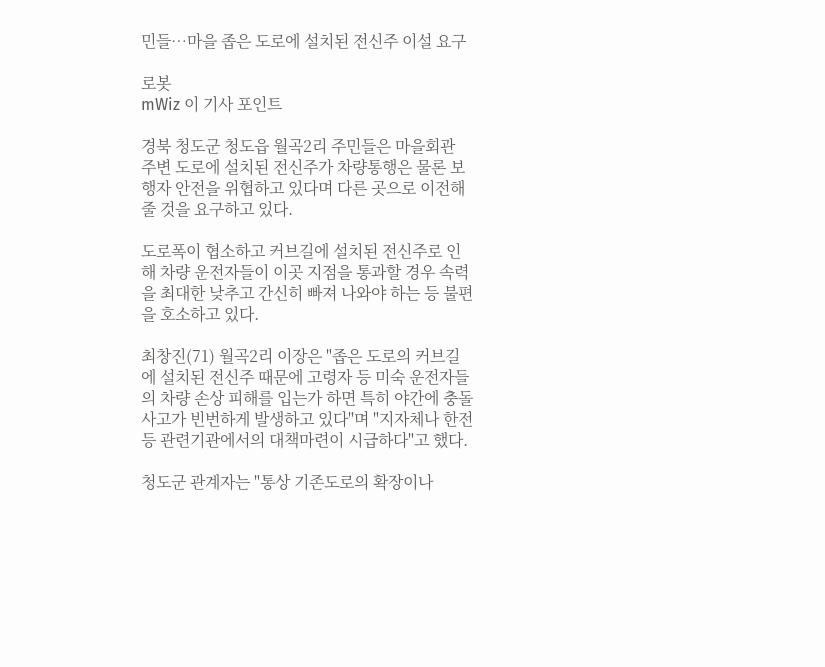민들…마을 좁은 도로에 설치된 전신주 이설 요구

로봇
mWiz 이 기사 포인트

경북 청도군 청도읍 월곡2리 주민들은 마을회관 주변 도로에 설치된 전신주가 차량통행은 물론 보행자 안전을 위협하고 있다며 다른 곳으로 이전해 줄 것을 요구하고 있다.

도로폭이 협소하고 커브길에 설치된 전신주로 인해 차량 운전자들이 이곳 지점을 통과할 경우 속력을 최대한 낮추고 간신히 빠져 나와야 하는 등 불편을 호소하고 있다.

최창진(71) 월곡2리 이장은 "좁은 도로의 커브길에 설치된 전신주 때문에 고령자 등 미숙 운전자들의 차량 손상 피해를 입는가 하면 특히 야간에 충돌사고가 빈번하게 발생하고 있다"며 "지자체나 한전 등 관련기관에서의 대책마련이 시급하다"고 했다.

청도군 관계자는 "통상 기존도로의 확장이나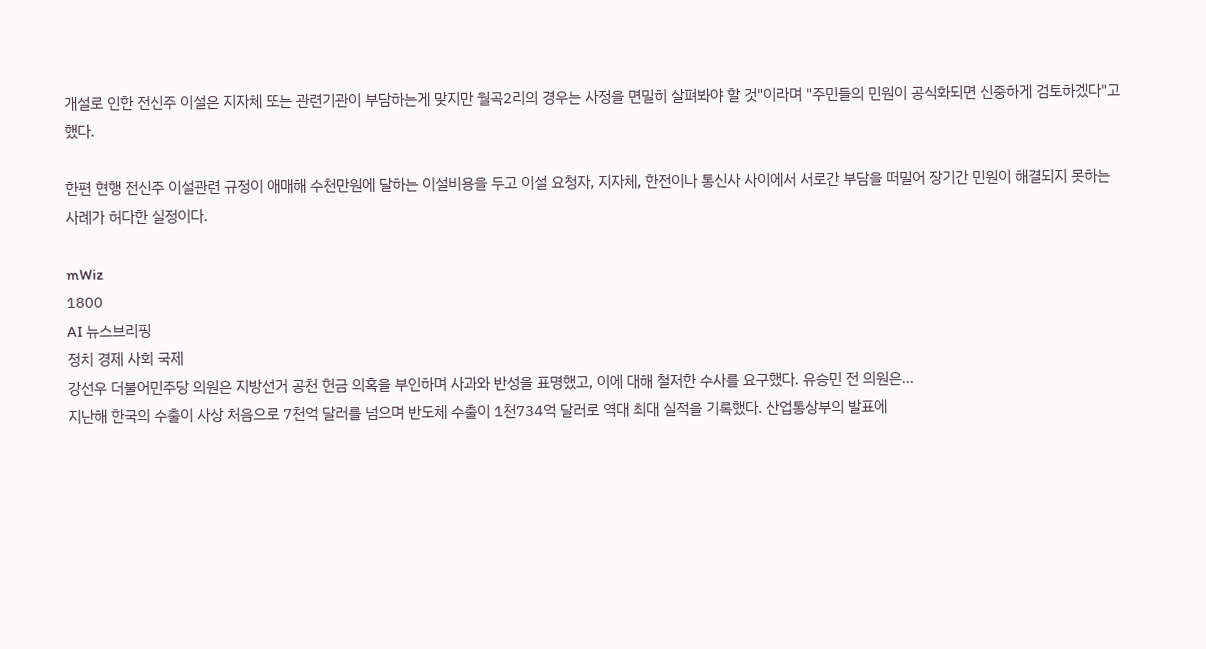개설로 인한 전신주 이설은 지자체 또는 관련기관이 부담하는게 맞지만 월곡2리의 경우는 사정을 면밀히 살펴봐야 할 것"이라며 "주민들의 민원이 공식화되면 신중하게 검토하겠다"고 했다.

한편 현행 전신주 이설관련 규정이 애매해 수천만원에 달하는 이설비용을 두고 이설 요청자, 지자체, 한전이나 통신사 사이에서 서로간 부담을 떠밀어 장기간 민원이 해결되지 못하는 사례가 허다한 실정이다.

mWiz
1800
AI 뉴스브리핑
정치 경제 사회 국제
강선우 더불어민주당 의원은 지방선거 공천 헌금 의혹을 부인하며 사과와 반성을 표명했고, 이에 대해 철저한 수사를 요구했다. 유승민 전 의원은...
지난해 한국의 수출이 사상 처음으로 7천억 달러를 넘으며 반도체 수출이 1천734억 달러로 역대 최대 실적을 기록했다. 산업통상부의 발표에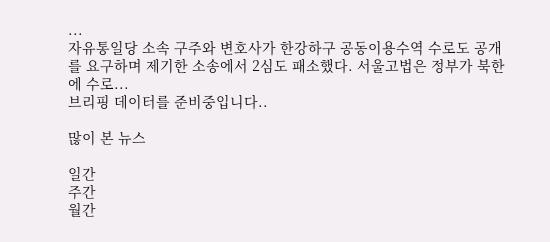...
자유통일당 소속 구주와 변호사가 한강하구 공동이용수역 수로도 공개를 요구하며 제기한 소송에서 2심도 패소했다. 서울고법은 정부가 북한에 수로...
브리핑 데이터를 준비중입니다..

많이 본 뉴스

일간
주간
월간